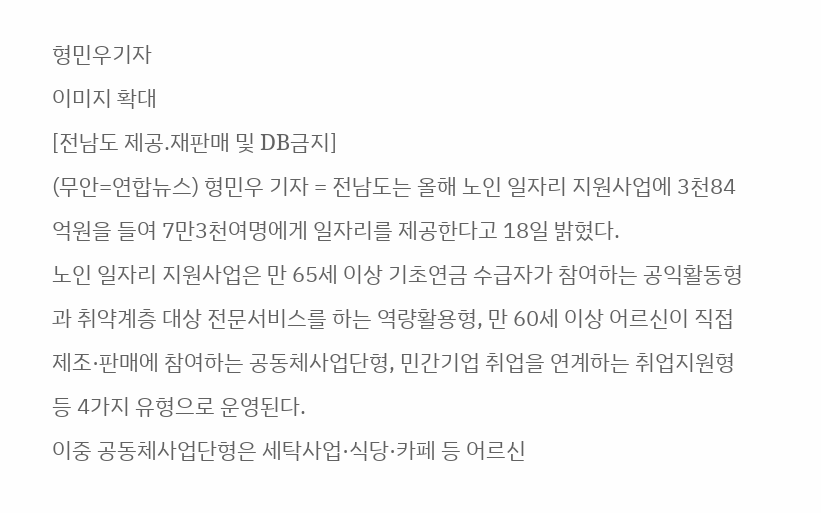형민우기자
이미지 확대
[전남도 제공.재판매 및 DB금지]
(무안=연합뉴스) 형민우 기자 = 전남도는 올해 노인 일자리 지원사업에 3천84억원을 들여 7만3천여명에게 일자리를 제공한다고 18일 밝혔다.
노인 일자리 지원사업은 만 65세 이상 기초연금 수급자가 참여하는 공익활동형과 취약계층 대상 전문서비스를 하는 역량활용형, 만 60세 이상 어르신이 직접 제조·판매에 참여하는 공동체사업단형, 민간기업 취업을 연계하는 취업지원형 등 4가지 유형으로 운영된다.
이중 공동체사업단형은 세탁사업·식당·카페 등 어르신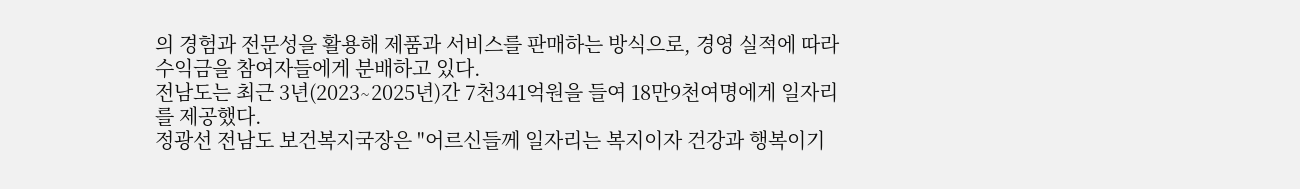의 경험과 전문성을 활용해 제품과 서비스를 판매하는 방식으로, 경영 실적에 따라 수익금을 참여자들에게 분배하고 있다.
전남도는 최근 3년(2023∼2025년)간 7천341억원을 들여 18만9천여명에게 일자리를 제공했다.
정광선 전남도 보건복지국장은 "어르신들께 일자리는 복지이자 건강과 행복이기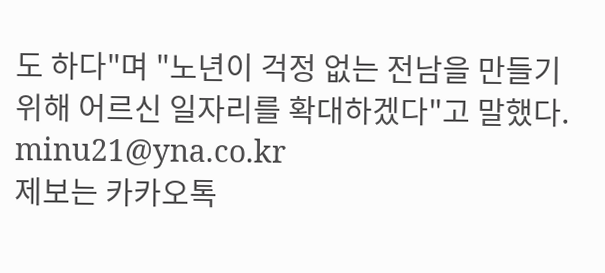도 하다"며 "노년이 걱정 없는 전남을 만들기 위해 어르신 일자리를 확대하겠다"고 말했다.
minu21@yna.co.kr
제보는 카카오톡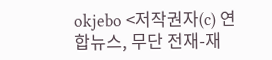okjebo <저작권자(c) 연합뉴스, 무단 전재-재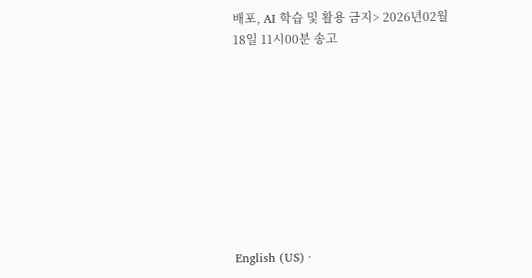배포, AI 학습 및 활용 금지> 2026년02월18일 11시00분 송고









English (US) ·